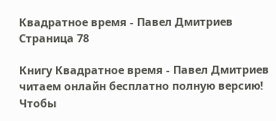Квадратное время - Павел Дмитриев Страница 78

Книгу Квадратное время - Павел Дмитриев читаем онлайн бесплатно полную версию! Чтобы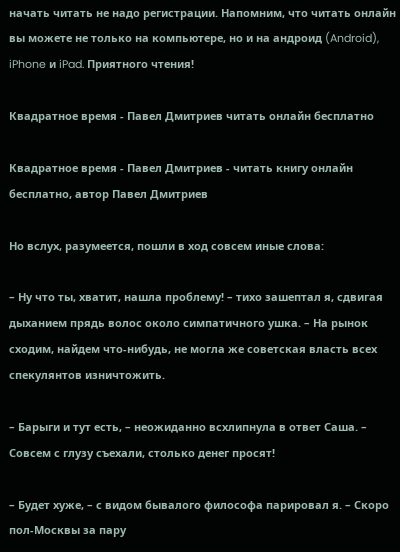начать читать не надо регистрации. Напомним, что читать онлайн вы можете не только на компьютере, но и на андроид (Android), iPhone и iPad. Приятного чтения!

Квадратное время - Павел Дмитриев читать онлайн бесплатно

Квадратное время - Павел Дмитриев - читать книгу онлайн бесплатно, автор Павел Дмитриев

Но вслух, разумеется, пошли в ход совсем иные слова:

– Ну что ты, хватит, нашла проблему! – тихо зашептал я, сдвигая дыханием прядь волос около симпатичного ушка. – На рынок сходим, найдем что-нибудь, не могла же советская власть всех спекулянтов изничтожить.

– Барыги и тут есть, – неожиданно всхлипнула в ответ Саша. – Совсем с глузу съехали, столько денег просят!

– Будет хуже, – с видом бывалого философа парировал я. – Скоро пол-Москвы за пару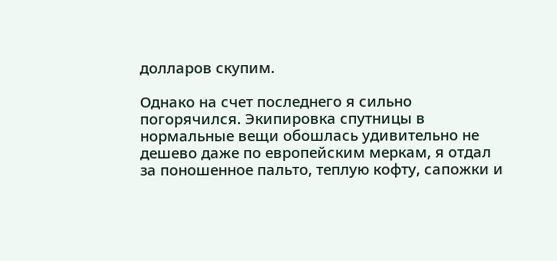долларов скупим.

Однако на счет последнего я сильно погорячился. Экипировка спутницы в нормальные вещи обошлась удивительно не дешево даже по европейским меркам, я отдал за поношенное пальто, теплую кофту, сапожки и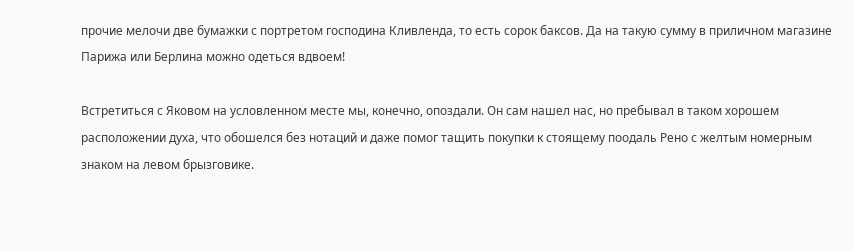прочие мелочи две бумажки с портретом господина Кливленда, то есть сорок баксов. Да на такую сумму в приличном магазине Парижа или Берлина можно одеться вдвоем!

Встретиться с Яковом на условленном месте мы, конечно, опоздали. Он сам нашел нас, но пребывал в таком хорошем расположении духа, что обошелся без нотаций и даже помог тащить покупки к стоящему поодаль Рено с желтым номерным знаком на левом брызговике.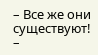– Все же они существуют! –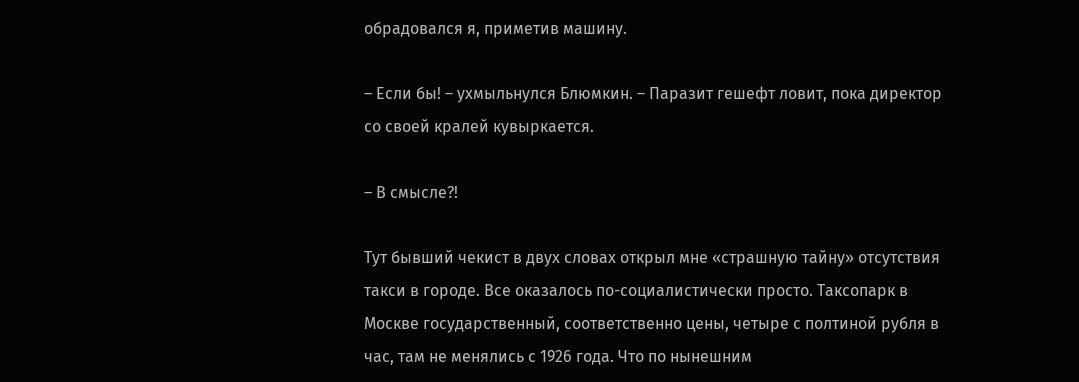обрадовался я, приметив машину.

– Если бы! – ухмыльнулся Блюмкин. – Паразит гешефт ловит, пока директор со своей кралей кувыркается.

– В смысле?!

Тут бывший чекист в двух словах открыл мне «страшную тайну» отсутствия такси в городе. Все оказалось по-социалистически просто. Таксопарк в Москве государственный, соответственно цены, четыре с полтиной рубля в час, там не менялись с 1926 года. Что по нынешним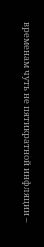временам чуть не пятикратной инфляции –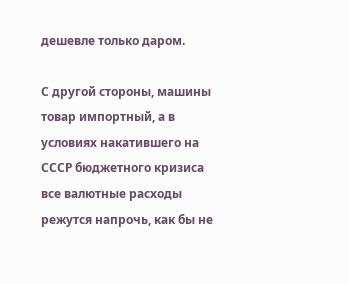дешевле только даром.

С другой стороны, машины товар импортный, а в условиях накатившего на СССР бюджетного кризиса все валютные расходы режутся напрочь, как бы не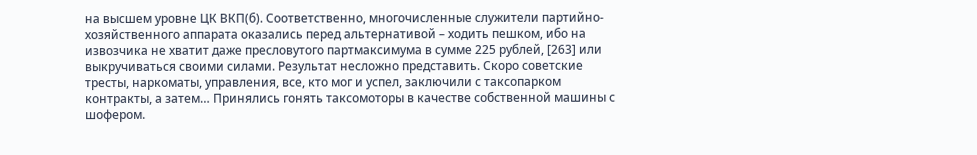на высшем уровне ЦК ВКП(б). Соответственно, многочисленные служители партийно-хозяйственного аппарата оказались перед альтернативой – ходить пешком, ибо на извозчика не хватит даже пресловутого партмаксимума в сумме 225 рублей, [263] или выкручиваться своими силами. Результат несложно представить. Скоро советские тресты, наркоматы, управления, все, кто мог и успел, заключили с таксопарком контракты, а затем… Принялись гонять таксомоторы в качестве собственной машины с шофером.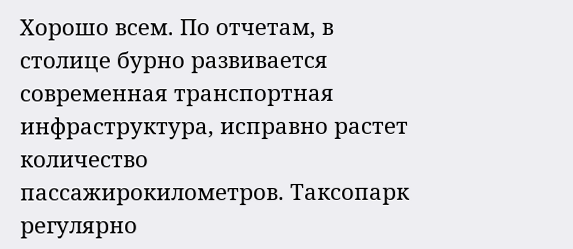Хорошо всем. По отчетам, в столице бурно развивается современная транспортная инфраструктура, исправно растет количество пассажирокилометров. Таксопарк регулярно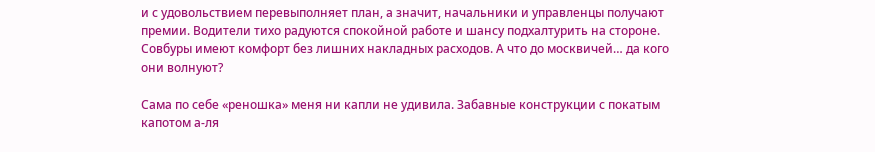и с удовольствием перевыполняет план, а значит, начальники и управленцы получают премии. Водители тихо радуются спокойной работе и шансу подхалтурить на стороне. Совбуры имеют комфорт без лишних накладных расходов. А что до москвичей… да кого они волнуют?

Сама по себе «реношка» меня ни капли не удивила. Забавные конструкции с покатым капотом а-ля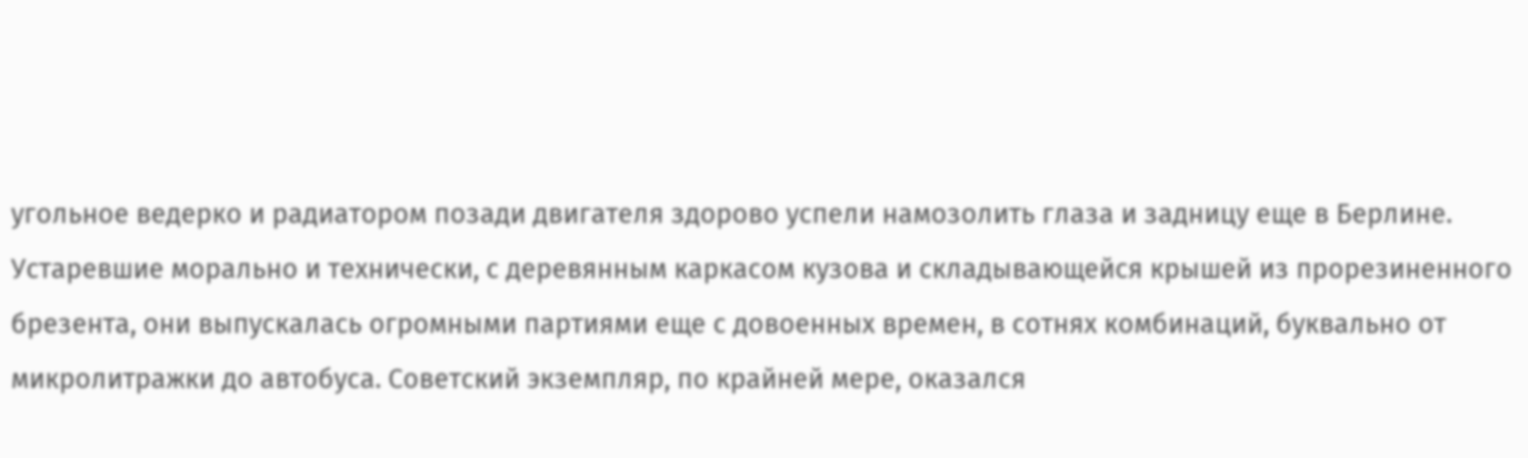угольное ведерко и радиатором позади двигателя здорово успели намозолить глаза и задницу еще в Берлине. Устаревшие морально и технически, с деревянным каркасом кузова и складывающейся крышей из прорезиненного брезента, они выпускалась огромными партиями еще с довоенных времен, в сотнях комбинаций, буквально от микролитражки до автобуса. Советский экземпляр, по крайней мере, оказался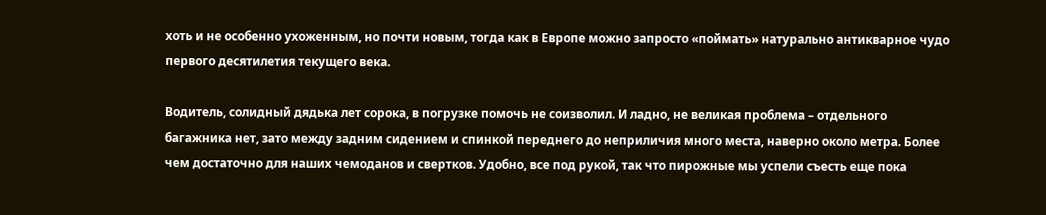хоть и не особенно ухоженным, но почти новым, тогда как в Европе можно запросто «поймать» натурально антикварное чудо первого десятилетия текущего века.

Водитель, солидный дядька лет сорока, в погрузке помочь не соизволил. И ладно, не великая проблема – отдельного багажника нет, зато между задним сидением и спинкой переднего до неприличия много места, наверно около метра. Более чем достаточно для наших чемоданов и свертков. Удобно, все под рукой, так что пирожные мы успели съесть еще пока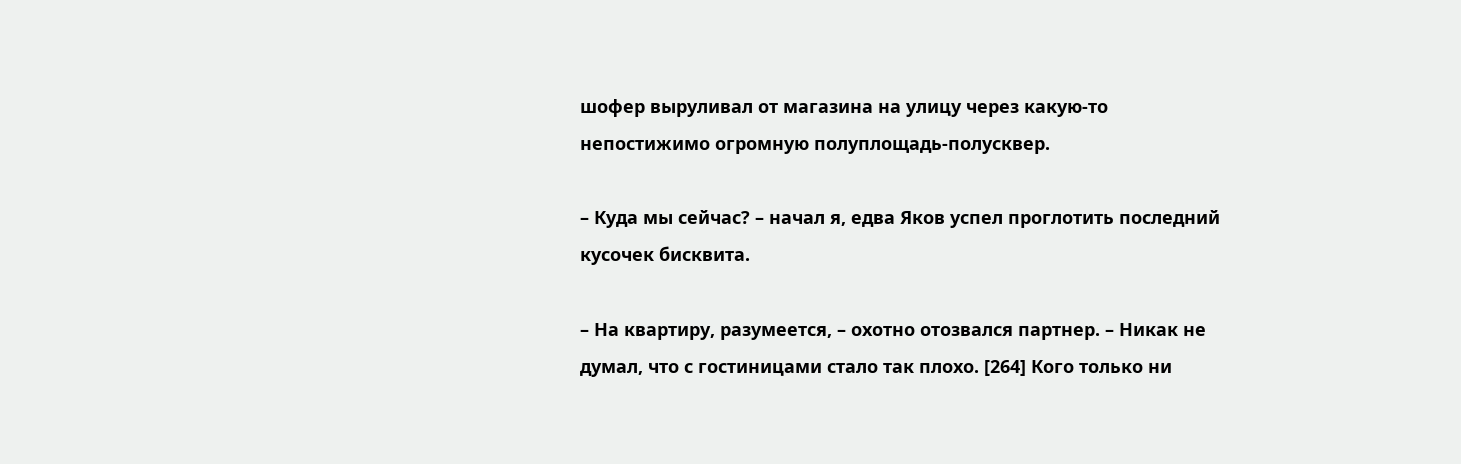шофер выруливал от магазина на улицу через какую-то непостижимо огромную полуплощадь-полусквер.

– Куда мы сейчас? – начал я, едва Яков успел проглотить последний кусочек бисквита.

– На квартиру, разумеется, – охотно отозвался партнер. – Никак не думал, что с гостиницами стало так плохо. [264] Кого только ни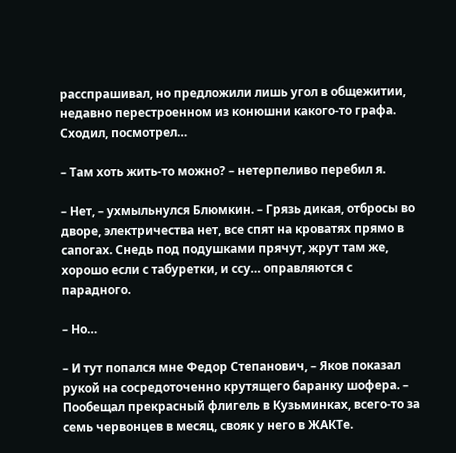расспрашивал, но предложили лишь угол в общежитии, недавно перестроенном из конюшни какого-то графа. Сходил, посмотрел…

– Там хоть жить-то можно? – нетерпеливо перебил я.

– Нет, – ухмыльнулся Блюмкин. – Грязь дикая, отбросы во дворе, электричества нет, все спят на кроватях прямо в сапогах. Снедь под подушками прячут, жрут там же, хорошо если с табуретки, и ссу… оправляются с парадного.

– Но…

– И тут попался мне Федор Степанович, – Яков показал рукой на сосредоточенно крутящего баранку шофера. – Пообещал прекрасный флигель в Кузьминках, всего-то за семь червонцев в месяц, свояк у него в ЖАКТе.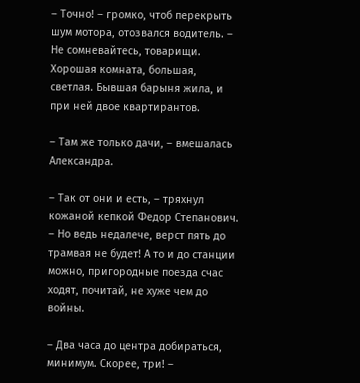– Точно! – громко, чтоб перекрыть шум мотора, отозвался водитель. – Не сомневайтесь, товарищи. Хорошая комната, большая, светлая. Бывшая барыня жила, и при ней двое квартирантов.

– Там же только дачи, – вмешалась Александра.

– Так от они и есть, – тряхнул кожаной кепкой Федор Степанович. – Но ведь недалече, верст пять до трамвая не будет! А то и до станции можно, пригородные поезда счас ходят, почитай, не хуже чем до войны.

– Два часа до центра добираться, минимум. Скорее, три! –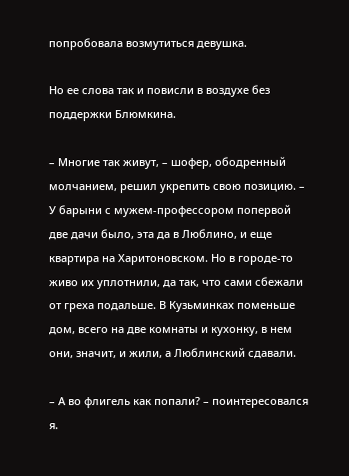попробовала возмутиться девушка.

Но ее слова так и повисли в воздухе без поддержки Блюмкина.

– Многие так живут, – шофер, ободренный молчанием, решил укрепить свою позицию. – У барыни с мужем-профессором попервой две дачи было, эта да в Люблино, и еще квартира на Харитоновском. Но в городе-то живо их уплотнили, да так, что сами сбежали от греха подальше. В Кузьминках поменьше дом, всего на две комнаты и кухонку, в нем они, значит, и жили, а Люблинский сдавали.

– А во флигель как попали? – поинтересовался я.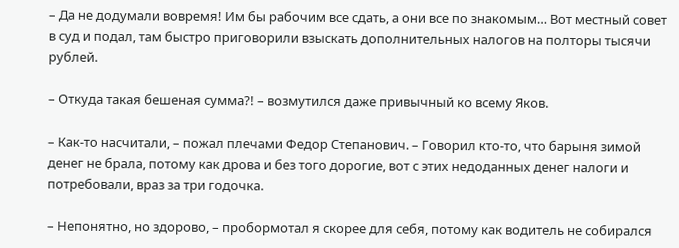– Да не додумали вовремя! Им бы рабочим все сдать, а они все по знакомым… Вот местный совет в суд и подал, там быстро приговорили взыскать дополнительных налогов на полторы тысячи рублей.

– Откуда такая бешеная сумма?! – возмутился даже привычный ко всему Яков.

– Как-то насчитали, – пожал плечами Федор Степанович. – Говорил кто-то, что барыня зимой денег не брала, потому как дрова и без того дорогие, вот с этих недоданных денег налоги и потребовали, враз за три годочка.

– Непонятно, но здорово, – пробормотал я скорее для себя, потому как водитель не собирался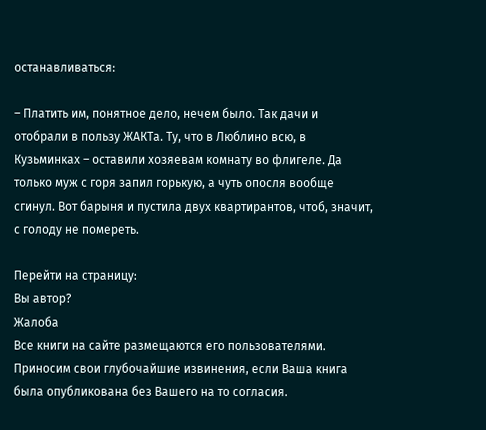останавливаться:

– Платить им, понятное дело, нечем было. Так дачи и отобрали в пользу ЖАКТа. Ту, что в Люблино всю, в Кузьминках – оставили хозяевам комнату во флигеле. Да только муж с горя запил горькую, а чуть опосля вообще сгинул. Вот барыня и пустила двух квартирантов, чтоб, значит, с голоду не помереть.

Перейти на страницу:
Вы автор?
Жалоба
Все книги на сайте размещаются его пользователями. Приносим свои глубочайшие извинения, если Ваша книга была опубликована без Вашего на то согласия.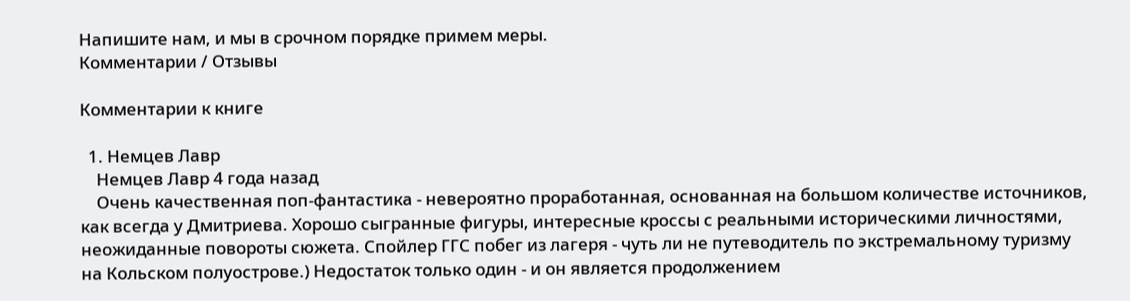Напишите нам, и мы в срочном порядке примем меры.
Комментарии / Отзывы

Комментарии к книге

  1. Немцев Лавр
    Немцев Лавр 4 года назад
    Очень качественная поп-фантастика - невероятно проработанная, основанная на большом количестве источников, как всегда у Дмитриева. Хорошо сыгранные фигуры, интересные кроссы с реальными историческими личностями, неожиданные повороты сюжета. Спойлер ГГС побег из лагеря - чуть ли не путеводитель по экстремальному туризму на Кольском полуострове.) Недостаток только один - и он является продолжением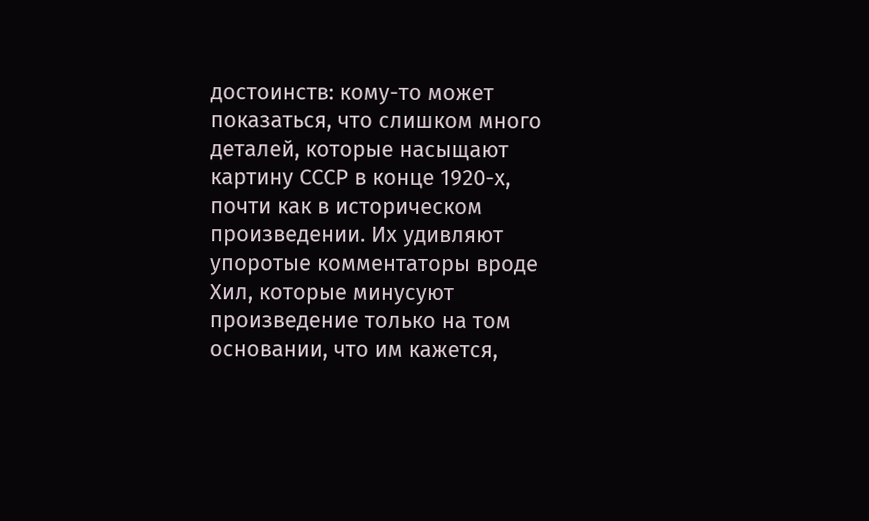достоинств: кому-то может показаться, что слишком много деталей, которые насыщают картину СССР в конце 1920-х, почти как в историческом произведении. Их удивляют упоротые комментаторы вроде Хил, которые минусуют произведение только на том основании, что им кажется,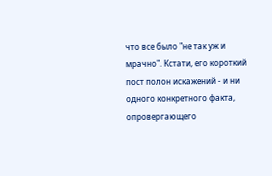что все было "не так уж и мрачно". Кстати, его короткий пост полон искажений - и ни одного конкретного факта, опровергающего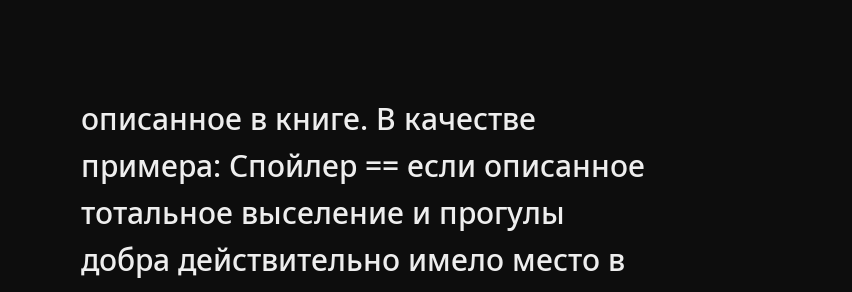описанное в книге. В качестве примера: Спойлер == если описанное тотальное выселение и прогулы добра действительно имело место в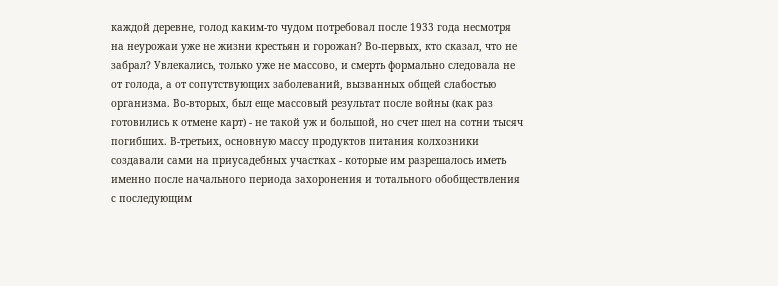каждой деревне, голод каким-то чудом потребовал после 1933 года несмотря на неурожаи уже не жизни крестьян и горожан? Во-первых, кто сказал, что не забрал? Увлекались, только уже не массово, и смерть формально следовала не от голода, а от сопутствующих заболеваний, вызванных общей слабостью организма. Во-вторых, был еще массовый результат после войны (как раз готовились к отмене карт) - не такой уж и большой, но счет шел на сотни тысяч погибших. В-третьих, основную массу продуктов питания колхозники создавали сами на приусадебных участках - которые им разрешалось иметь именно после начального периода захоронения и тотального обобществления с последующим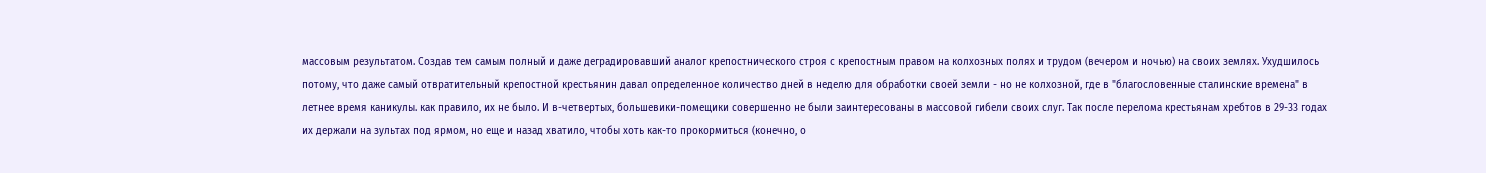массовым результатом. Создав тем самым полный и даже деградировавший аналог крепостнического строя с крепостным правом на колхозных полях и трудом (вечером и ночью) на своих землях. Ухудшилось потому, что даже самый отвратительный крепостной крестьянин давал определенное количество дней в неделю для обработки своей земли - но не колхозной, где в "благословенные сталинские времена" в летнее время каникулы. как правило, их не было. И в-четвертых, большевики-помещики совершенно не были заинтересованы в массовой гибели своих слуг. Так после перелома крестьянам хребтов в 29-33 годах их держали на зультах под ярмом, но еще и назад хватило, чтобы хоть как-то прокормиться (конечно, о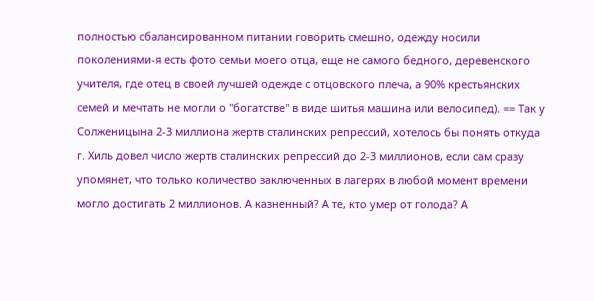полностью сбалансированном питании говорить смешно, одежду носили поколениями-я есть фото семьи моего отца, еще не самого бедного, деревенского учителя, где отец в своей лучшей одежде с отцовского плеча, а 90% крестьянских семей и мечтать не могли о "богатстве" в виде шитья машина или велосипед). == Так у Солженицына 2-3 миллиона жертв сталинских репрессий, хотелось бы понять откуда г. Хиль довел число жертв сталинских репрессий до 2-3 миллионов, если сам сразу упомянет, что только количество заключенных в лагерях в любой момент времени могло достигать 2 миллионов. А казненный? А те, кто умер от голода? А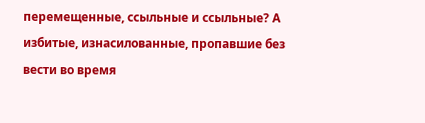перемещенные, ссыльные и ссыльные? А избитые, изнасилованные, пропавшие без вести во время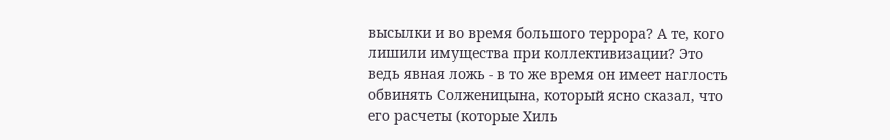высылки и во время большого террора? А те, кого лишили имущества при коллективизации? Это ведь явная ложь - в то же время он имеет наглость обвинять Солженицына, который ясно сказал, что его расчеты (которые Хиль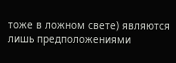тоже в ложном свете) являются лишь предположениями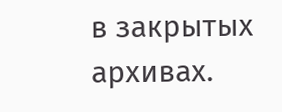в закрытых архивах.